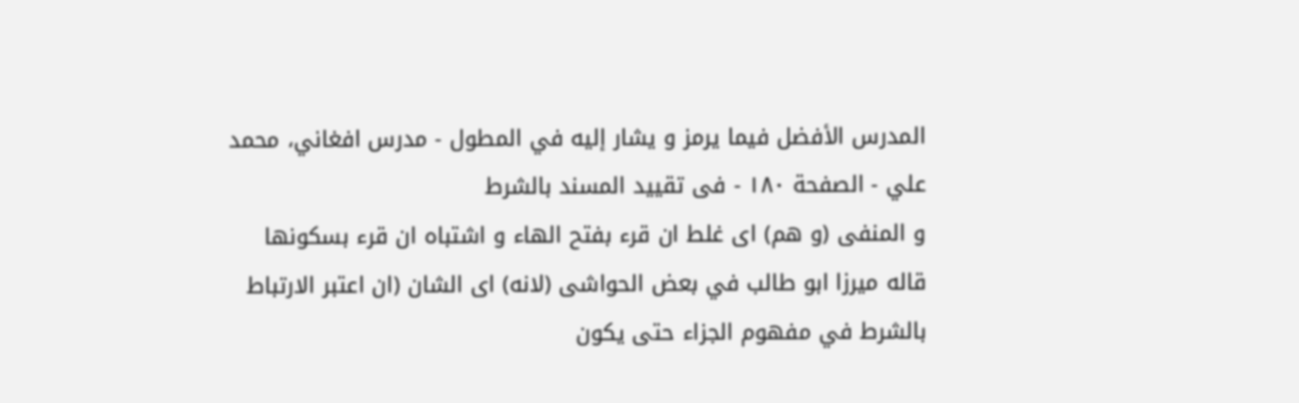المدرس الأفضل فيما يرمز و يشار إليه في المطول - مدرس افغاني، محمد علي - الصفحة ١٨٠ - فى تقييد المسند بالشرط
و المنفى (و هم) اى غلط ان قرء بفتح الهاء و اشتباه ان قرء بسكونها قاله ميرزا ابو طالب في بعض الحواشى (لانه) اى الشان (ان اعتبر الارتباط بالشرط في مفهوم الجزاء حتى يكون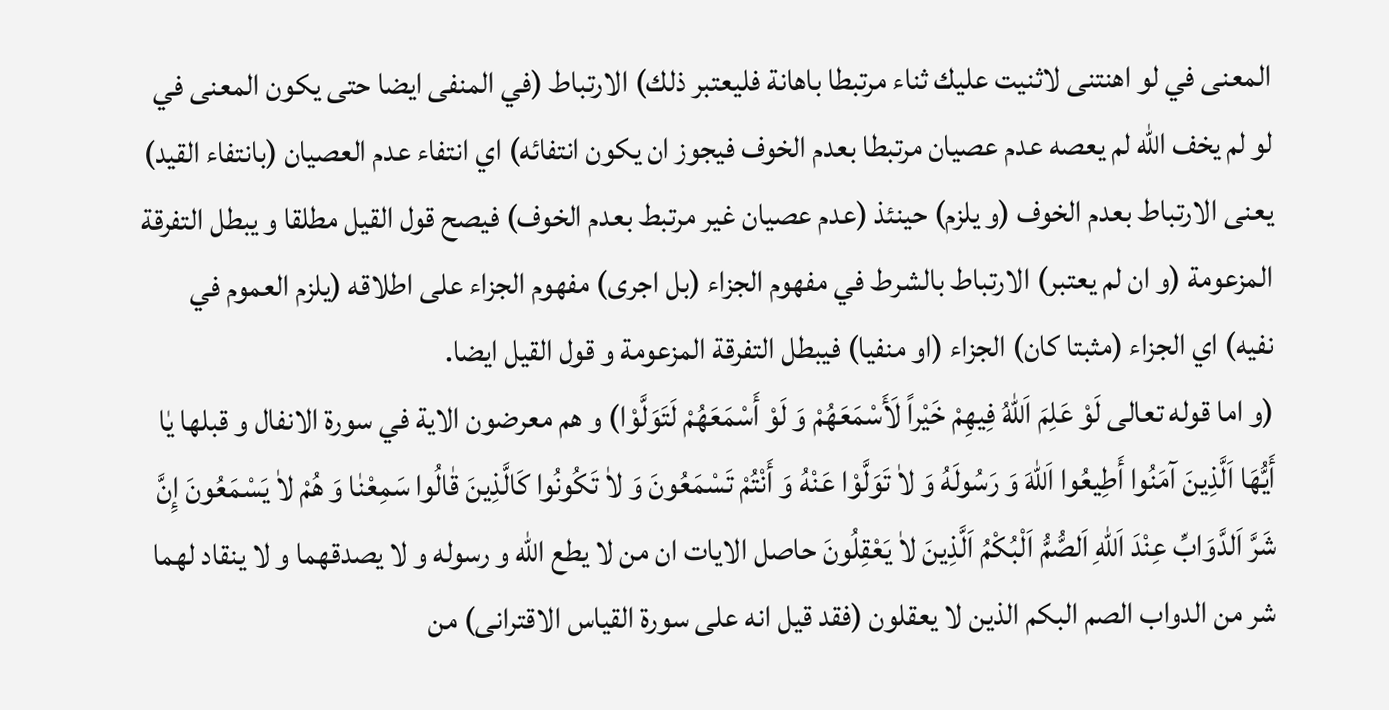المعنى في لو اهنتنى لاثنيت عليك ثناء مرتبطا باهانة فليعتبر ذلك) الارتباط (في المنفى ايضا حتى يكون المعنى في لو لم يخف اللّه لم يعصه عدم عصيان مرتبطا بعدم الخوف فيجوز ان يكون انتفائه) اي انتفاء عدم العصيان (بانتفاء القيد) يعنى الارتباط بعدم الخوف (و يلزم) حينئذ (عدم عصيان غير مرتبط بعدم الخوف) فيصح قول القيل مطلقا و يبطل التفرقة المزعومة (و ان لم يعتبر) الارتباط بالشرط في مفهوم الجزاء (بل اجرى) مفهوم الجزاء على اطلاقه (يلزم العموم في نفيه) اي الجزاء (مثبتا كان) الجزاء (او منفيا) فيبطل التفرقة المزعومة و قول القيل ايضا.
(و اما قوله تعالى لَوْ عَلِمَ اَللّٰهُ فِيهِمْ خَيْراً لَأَسْمَعَهُمْ وَ لَوْ أَسْمَعَهُمْ لَتَوَلَّوْا) و هم معرضون الاية في سورة الانفال و قبلها يٰا أَيُّهَا اَلَّذِينَ آمَنُوا أَطِيعُوا اَللّٰهَ وَ رَسُولَهُ وَ لاٰ تَوَلَّوْا عَنْهُ وَ أَنْتُمْ تَسْمَعُونَ وَ لاٰ تَكُونُوا كَالَّذِينَ قٰالُوا سَمِعْنٰا وَ هُمْ لاٰ يَسْمَعُونَ إِنَّ شَرَّ اَلدَّوَابِّ عِنْدَ اَللّٰهِ اَلصُّمُّ اَلْبُكْمُ اَلَّذِينَ لاٰ يَعْقِلُونَ حاصل الايات ان من لا يطع اللّه و رسوله و لا يصدقهما و لا ينقاد لهما شر من الدواب الصم البكم الذين لا يعقلون (فقد قيل انه على سورة القياس الاقترانى) من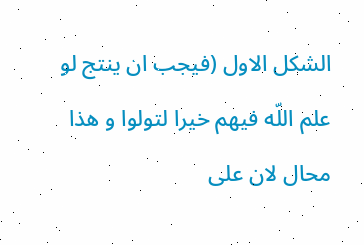الشكل الاول (فيجب ان ينتج لو علم اللّه فيهم خيرا لتولوا و هذا محال لان على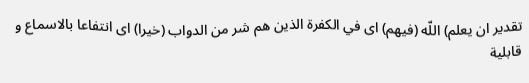تقدير ان يعلم) اللّه (فيهم) اى في الكفرة الذين هم شر من الدواب (خيرا) اى انتفاعا بالاسماع و قابلية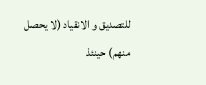للتصديق و الانقياد (لا يحصل منهم) حينئذ